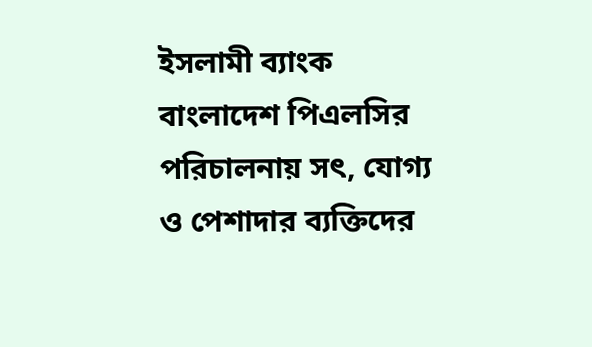ইসলামী ব্যাংক বাংলাদেশ পিএলসির পরিচালনায় সৎ, যোগ্য ও পেশাদার ব্যক্তিদের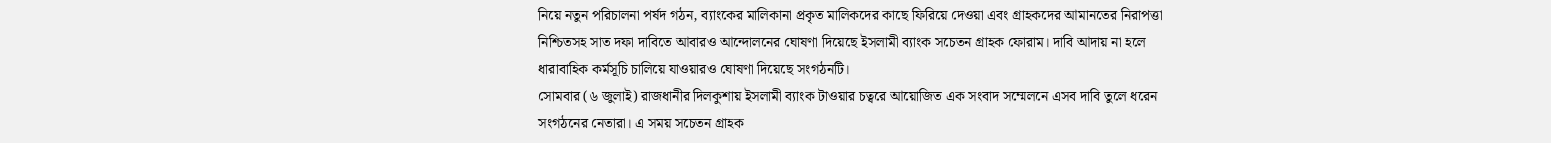নিয়ে নতুন পরিচালনা পর্ষদ গঠন, ব্যাংকের মালিকানা প্রকৃত মালিকদের কাছে ফিরিয়ে দেওয়া এবং গ্রাহকদের আমানতের নিরাপত্তা নিশ্চিতসহ সাত দফা দাবিতে আবারও আন্দোলনের ঘোষণা দিয়েছে ইসলামী ব্যাংক সচেতন গ্রাহক ফোরাম। দাবি আদায় না হলে ধারাবাহিক কর্মসূচি চালিয়ে যাওয়ারও ঘোষণা দিয়েছে সংগঠনটি।
সোমবার (৬ জুলাই) রাজধানীর দিলকুশায় ইসলামী ব্যাংক টাওয়ার চত্বরে আয়োজিত এক সংবাদ সম্মেলনে এসব দাবি তুলে ধরেন সংগঠনের নেতারা। এ সময় সচেতন গ্রাহক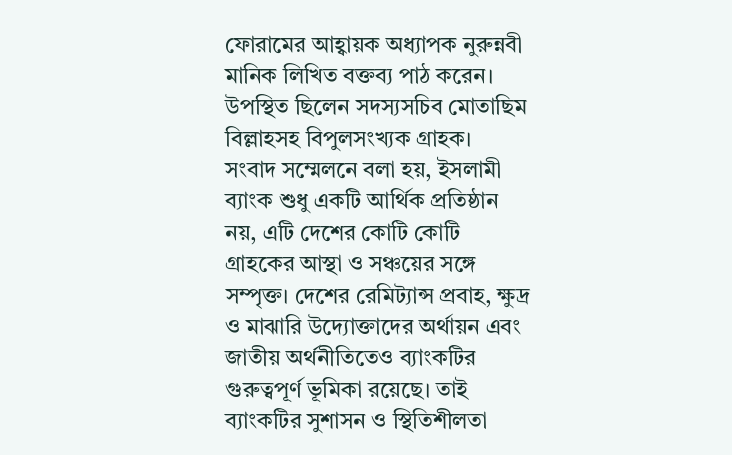ফোরামের আহ্বায়ক অধ্যাপক নুরুন্নবী মানিক লিখিত বক্তব্য পাঠ করেন। উপস্থিত ছিলেন সদস্যসচিব মোতাছিম বিল্লাহসহ বিপুলসংখ্যক গ্রাহক।
সংবাদ সম্মেলনে বলা হয়, ইসলামী ব্যাংক শুধু একটি আর্থিক প্রতিষ্ঠান নয়, এটি দেশের কোটি কোটি গ্রাহকের আস্থা ও সঞ্চয়ের সঙ্গে সম্পৃক্ত। দেশের রেমিট্যান্স প্রবাহ, ক্ষুদ্র ও মাঝারি উদ্যোক্তাদের অর্থায়ন এবং জাতীয় অর্থনীতিতেও ব্যাংকটির গুরুত্বপূর্ণ ভূমিকা রয়েছে। তাই ব্যাংকটির সুশাসন ও স্থিতিশীলতা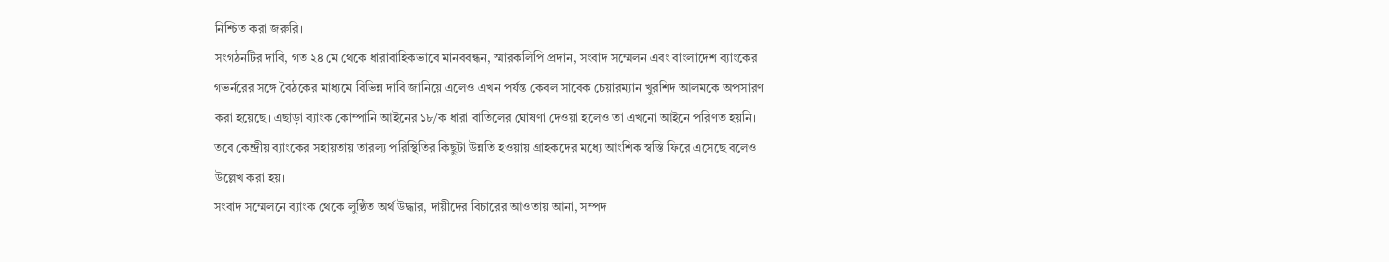নিশ্চিত করা জরুরি।
সংগঠনটির দাবি, গত ২৪ মে থেকে ধারাবাহিকভাবে মানববন্ধন, স্মারকলিপি প্রদান, সংবাদ সম্মেলন এবং বাংলাদেশ ব্যাংকের গভর্নরের সঙ্গে বৈঠকের মাধ্যমে বিভিন্ন দাবি জানিয়ে এলেও এখন পর্যন্ত কেবল সাবেক চেয়ারম্যান খুরশিদ আলমকে অপসারণ করা হয়েছে। এছাড়া ব্যাংক কোম্পানি আইনের ১৮/ক ধারা বাতিলের ঘোষণা দেওয়া হলেও তা এখনো আইনে পরিণত হয়নি। তবে কেন্দ্রীয় ব্যাংকের সহায়তায় তারল্য পরিস্থিতির কিছুটা উন্নতি হওয়ায় গ্রাহকদের মধ্যে আংশিক স্বস্তি ফিরে এসেছে বলেও উল্লেখ করা হয়।
সংবাদ সম্মেলনে ব্যাংক থেকে লুণ্ঠিত অর্থ উদ্ধার, দায়ীদের বিচারের আওতায় আনা, সম্পদ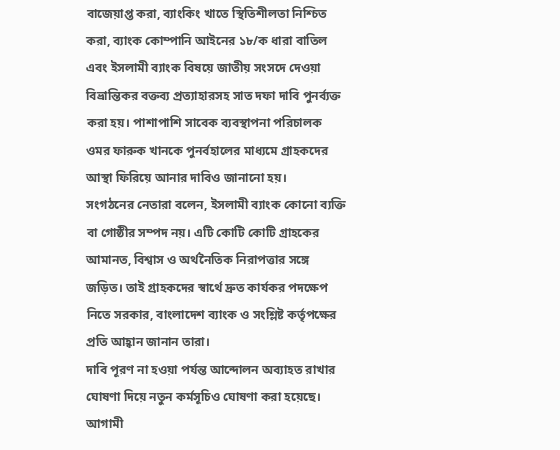বাজেয়াপ্ত করা, ব্যাংকিং খাতে স্থিতিশীলতা নিশ্চিত করা, ব্যাংক কোম্পানি আইনের ১৮/ক ধারা বাতিল এবং ইসলামী ব্যাংক বিষয়ে জাতীয় সংসদে দেওয়া বিভ্রান্তিকর বক্তব্য প্রত্যাহারসহ সাত দফা দাবি পুনর্ব্যক্ত করা হয়। পাশাপাশি সাবেক ব্যবস্থাপনা পরিচালক ওমর ফারুক খানকে পুনর্বহালের মাধ্যমে গ্রাহকদের আস্থা ফিরিয়ে আনার দাবিও জানানো হয়।
সংগঠনের নেতারা বলেন, ইসলামী ব্যাংক কোনো ব্যক্তি বা গোষ্ঠীর সম্পদ নয়। এটি কোটি কোটি গ্রাহকের আমানত, বিশ্বাস ও অর্থনৈতিক নিরাপত্তার সঙ্গে জড়িত। তাই গ্রাহকদের স্বার্থে দ্রুত কার্যকর পদক্ষেপ নিতে সরকার, বাংলাদেশ ব্যাংক ও সংশ্লিষ্ট কর্তৃপক্ষের প্রতি আহ্বান জানান তারা।
দাবি পূরণ না হওয়া পর্যন্ত আন্দোলন অব্যাহত রাখার ঘোষণা দিয়ে নতুন কর্মসূচিও ঘোষণা করা হয়েছে। আগামী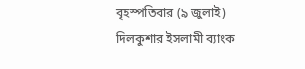বৃহস্পতিবার (৯ জুলাই) দিলকুশার ইসলামী ব্যাংক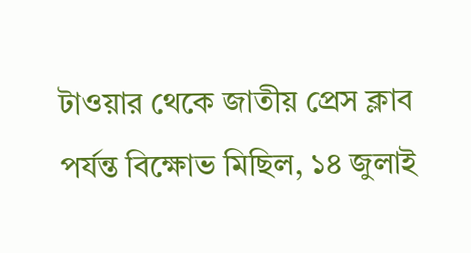টাওয়ার থেকে জাতীয় প্রেস ক্লাব পর্যন্ত বিক্ষোভ মিছিল, ১৪ জুলাই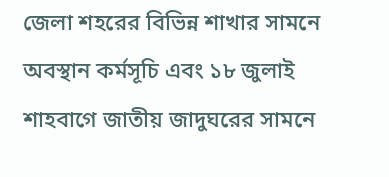জেলা শহরের বিভিন্ন শাখার সামনে অবস্থান কর্মসূচি এবং ১৮ জুলাই শাহবাগে জাতীয় জাদুঘরের সামনে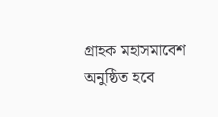গ্রাহক মহাসমাবেশ অনুষ্ঠিত হবে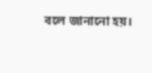বলে জানানো হয়।